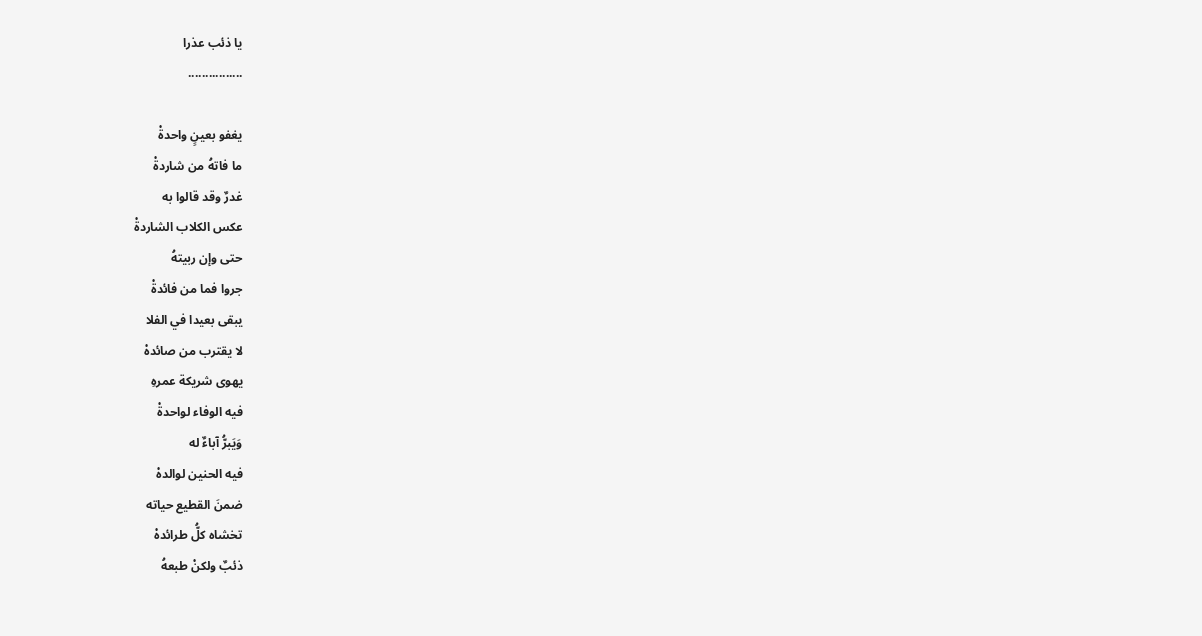يا ذئب عذرا
................

يغفو بعينٍ واحدةْ
ما فاتهُ من شاردةْ
غدرٌ وقد قالوا به
عكس الكلاب الشاردةْ
حتى وإن ربيتهُ
جروا فما من فائدةْ
يبقى بعيدا في الفلا
لا يقترب من صائدهْ
يهوى شريكة عمرهِ
فيه الوفاء لواحدةْ
وَيَبرُّ آباءٌ له
فيه الحنين لوالدهْ
ضمنَ القطيع حياته
تخشاه كلُّ طرائدهْ
ذئبٌ ولكنْ طبعهُ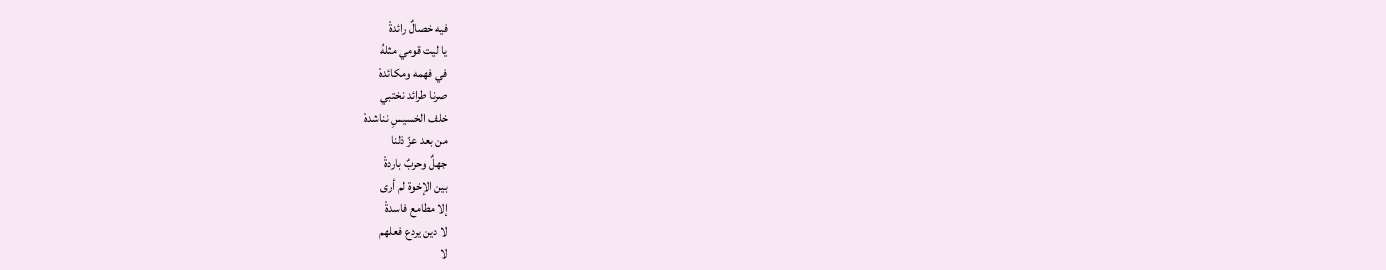فيه خصالٌ رائدةْ
يا ليت قومي مثلهُ
في فهمه ومكائدهْ
صرنا طرائد نختبي
خلف الخسيسِ نناشدهْ
من بعد عزّ ذلنا
جهلٌ وحربٌ باردةْ
بين الإخوة لم أرى
إلا مطامع فاسدةْ
لا دين يردع فعلهم
لا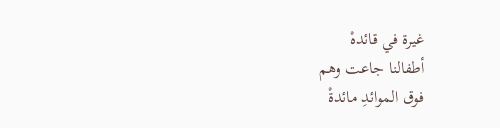غيرة في قائدهْ
أطفالنا جاعت وهم
فوق الموائدِ مائدةْ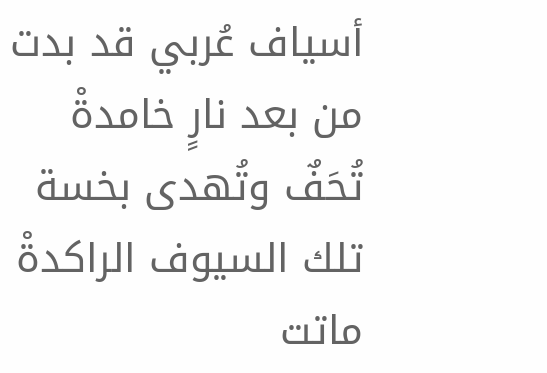أسياف عُربي قد بدت
من بعد نارٍ خامدةْ
تُحَفٌ وتُهدى بخسة
تلك السيوف الراكدةْ
ماتت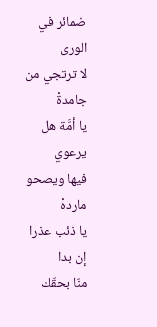ضمائر في الورى
لا ترتجي من جامدةْ
يا أمَّة هل يرعوي
فيها ويصحو ماردهْ
يا ذئب عذرا إن بدا
منّا بحقّك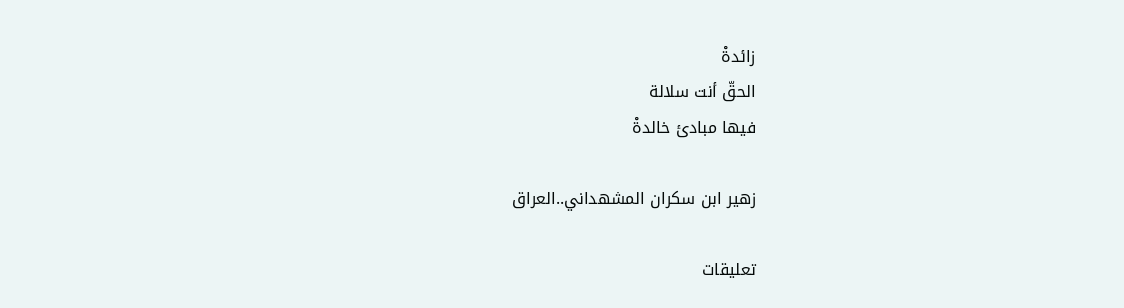زائدةْ
الحقّ أنت سلالة
فيها مبادئ خالدةْ

زهير ابن سكران المشهداني..العراق

تعليقات